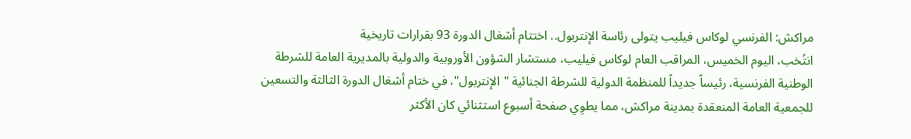مراكش: الفرنسي لوكاس فيليب يتولى رئاسة الإنتربول.. اختتام أشغال الدورة 93 بقرارات تاريخية
انتُخب، اليوم الخميس، المراقب العام لوكاس فيليب، مستشار الشؤون الأوروبية والدولية بالمديرية العامة للشرطة الوطنية الفرنسية، رئيساً جديداً للمنظمة الدولية للشرطة الجنائية "الإنتربول"، في ختام أشغال الدورة الثالثة والتسعين للجمعية العامة المنعقدة بمدينة مراكش، مما يطوِي صفحة أسبوع استثنائي كان الأكثر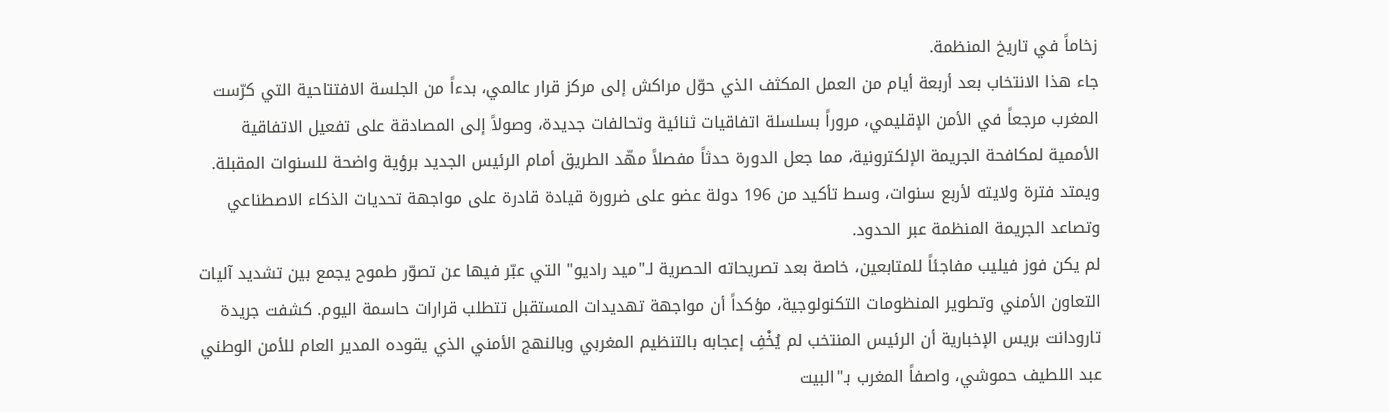زخاماً في تاريخ المنظمة.
جاء هذا الانتخاب بعد أربعة أيام من العمل المكثف الذي حوّل مراكش إلى مركز قرار عالمي، بدءاً من الجلسة الافتتاحية التي كرّست المغرب مرجعاً في الأمن الإقليمي، مروراً بسلسلة اتفاقيات ثنائية وتحالفات جديدة، وصولاً إلى المصادقة على تفعيل الاتفاقية الأممية لمكافحة الجريمة الإلكترونية، مما جعل الدورة حدثاً مفصلاً مهّد الطريق أمام الرئيس الجديد برؤية واضحة للسنوات المقبلة. ويمتد فترة ولايته لأربع سنوات، وسط تأكيد من 196 دولة عضو على ضرورة قيادة قادرة على مواجهة تحديات الذكاء الاصطناعي وتصاعد الجريمة المنظمة عبر الحدود.
لم يكن فوز فيليب مفاجئاً للمتابعين، خاصة بعد تصريحاته الحصرية لـ"ميد راديو" التي عبّر فيها عن تصوّر طموح يجمع بين تشديد آليات التعاون الأمني وتطوير المنظومات التكنولوجية، مؤكداً أن مواجهة تهديدات المستقبل تتطلب قرارات حاسمة اليوم. كشفت جريدة تارودانت بريس الإخبارية أن الرئيس المنتخب لم يُخْفِ إعجابه بالتنظيم المغربي وبالنهج الأمني الذي يقوده المدير العام للأمن الوطني عبد اللطيف حموشي، واصفاً المغرب بـ"البيت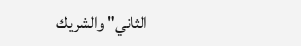الثاني" والشريك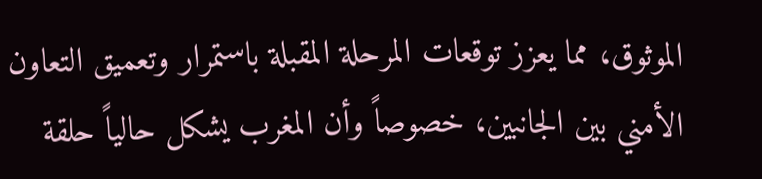الموثوق، مما يعزز توقعات المرحلة المقبلة باستمرار وتعميق التعاون الأمني بين الجانبين، خصوصاً وأن المغرب يشكل حالياً حلقة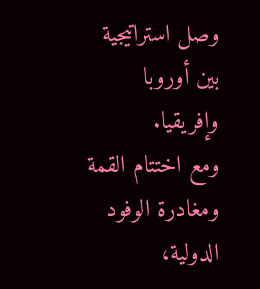وصل استراتيجية بين أوروبا وإفريقيا.
ومع اختتام القمة ومغادرة الوفود الدولية،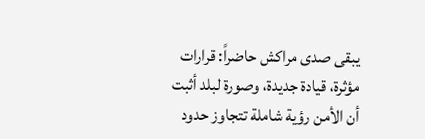يبقى صدى مراكش حاضراً: قرارات مؤثرة، قيادة جديدة، وصورة لبلد أثبت أن الأمن رؤية شاملة تتجاوز حدود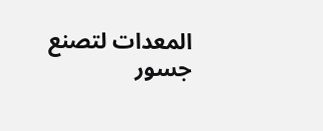المعدات لتصنع جسور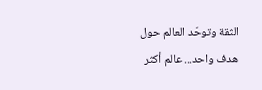الثقة وتوحّد العالم حول هدف واحد... عالم أكثر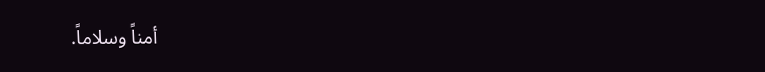أمناً وسلاماً.